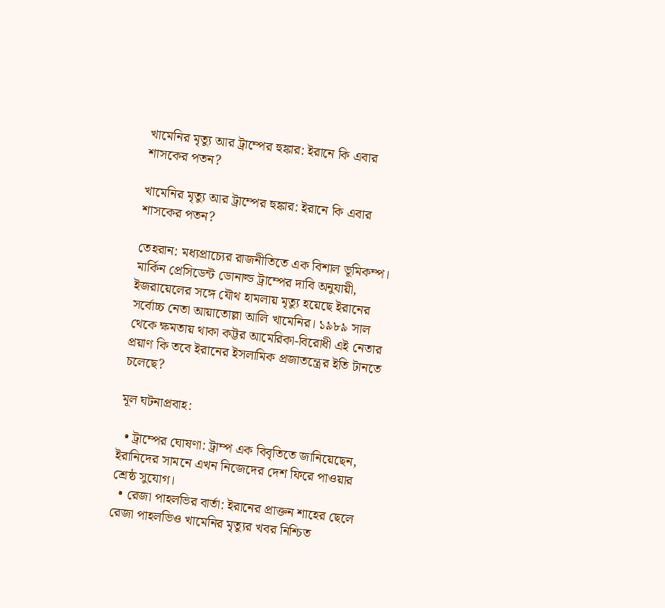খামেনির মৃত্যু আর ট্রাম্পের হুঙ্কার: ইরানে কি এবার শাসকের পতন?

খামেনির মৃত্যু আর ট্রাম্পের হুঙ্কার: ইরানে কি এবার শাসকের পতন?

তেহরান: মধ্যপ্রাচ্যের রাজনীতিতে এক বিশাল ভূমিকম্প। মার্কিন প্রেসিডেন্ট ডোনাল্ড ট্রাম্পের দাবি অনুযায়ী, ইজরায়েলের সঙ্গে যৌথ হামলায় মৃত্যু হয়েছে ইরানের সর্বোচ্চ নেতা আয়াতোল্লা আলি খামেনির। ১৯৮৯ সাল থেকে ক্ষমতায় থাকা কট্টর আমেরিকা-বিরোধী এই নেতার প্রয়াণ কি তবে ইরানের ইসলামিক প্রজাতন্ত্রের ইতি টানতে চলেছে?

মূল ঘটনাপ্রবাহ:

  • ট্রাম্পের ঘোষণা: ট্রাম্প এক বিবৃতিতে জানিয়েছেন, ইরানিদের সামনে এখন নিজেদের দেশ ফিরে পাওয়ার শ্রেষ্ঠ সুযোগ।
  • রেজা পাহলভির বার্তা: ইরানের প্রাক্তন শাহের ছেলে রেজা পাহলভিও খামেনির মৃত্যুর খবর নিশ্চিত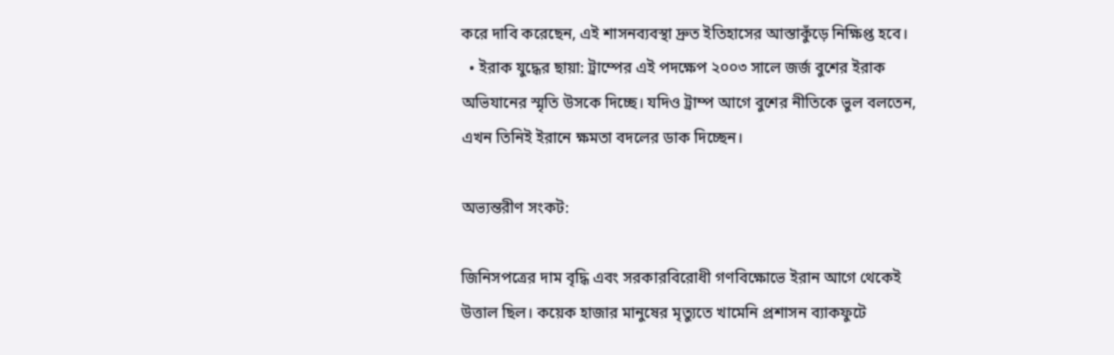করে দাবি করেছেন, এই শাসনব্যবস্থা দ্রুত ইতিহাসের আস্তাকুঁড়ে নিক্ষিপ্ত হবে।
  • ইরাক যুদ্ধের ছায়া: ট্রাম্পের এই পদক্ষেপ ২০০৩ সালে জর্জ বুশের ইরাক অভিযানের স্মৃতি উসকে দিচ্ছে। যদিও ট্রাম্প আগে বুশের নীতিকে ভুল বলতেন, এখন তিনিই ইরানে ক্ষমতা বদলের ডাক দিচ্ছেন।

অভ্যন্তরীণ সংকট:

জিনিসপত্রের দাম বৃদ্ধি এবং সরকারবিরোধী গণবিক্ষোভে ইরান আগে থেকেই উত্তাল ছিল। কয়েক হাজার মানুষের মৃত্যুতে খামেনি প্রশাসন ব্যাকফুটে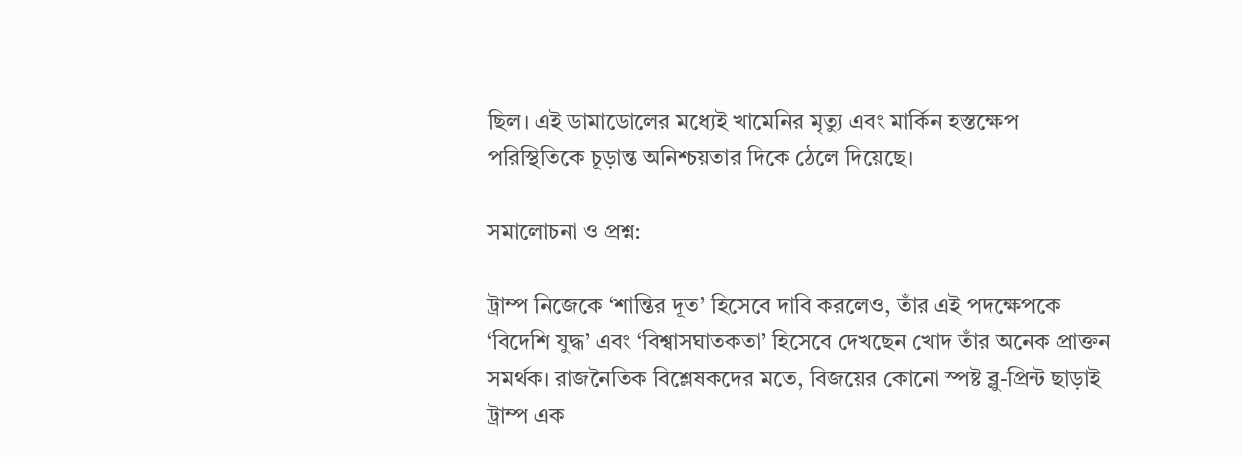ছিল। এই ডামাডোলের মধ্যেই খামেনির মৃত্যু এবং মার্কিন হস্তক্ষেপ পরিস্থিতিকে চূড়ান্ত অনিশ্চয়তার দিকে ঠেলে দিয়েছে।

সমালোচনা ও প্রশ্ন:

ট্রাম্প নিজেকে ‘শান্তির দূত’ হিসেবে দাবি করলেও, তাঁর এই পদক্ষেপকে ‘বিদেশি যুদ্ধ’ এবং ‘বিশ্বাসঘাতকতা’ হিসেবে দেখছেন খোদ তাঁর অনেক প্রাক্তন সমর্থক। রাজনৈতিক বিশ্লেষকদের মতে, বিজয়ের কোনো স্পষ্ট ব্লু-প্রিন্ট ছাড়াই ট্রাম্প এক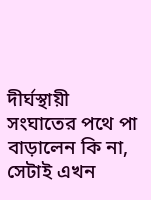দীর্ঘস্থায়ী সংঘাতের পথে পা বাড়ালেন কি না, সেটাই এখন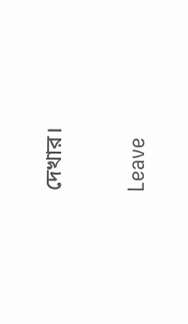দেখার।

Leave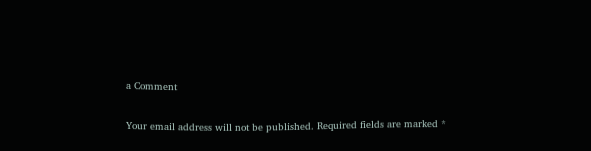a Comment

Your email address will not be published. Required fields are marked *